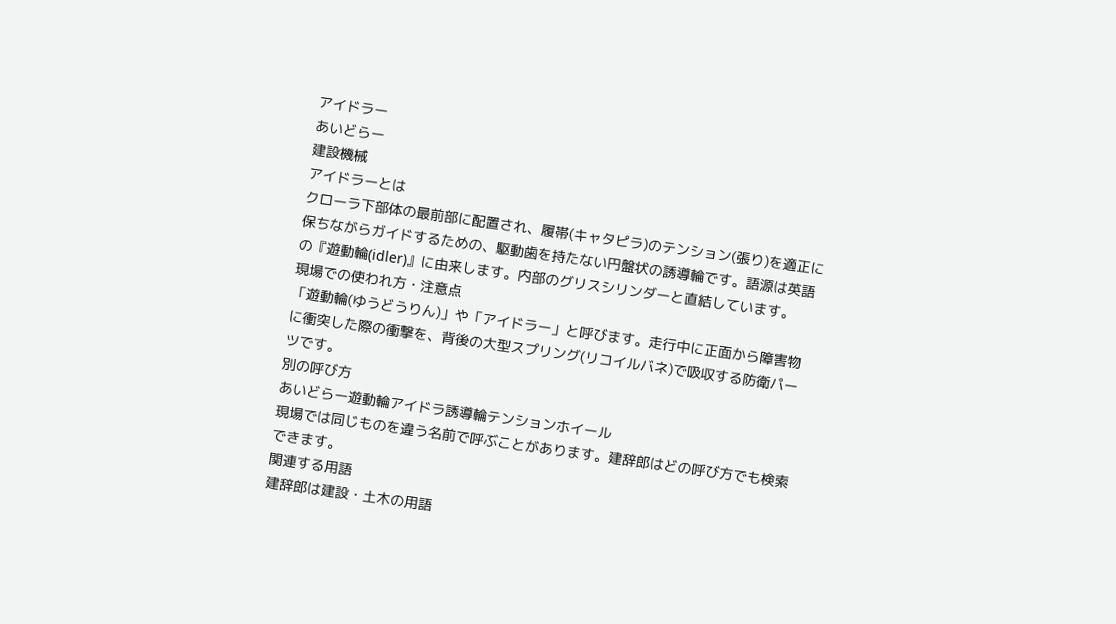アイドラー
あいどらー
建設機械
アイドラーとは
クローラ下部体の最前部に配置され、履帯(キャタピラ)のテンション(張り)を適正に保ちながらガイドするための、駆動歯を持たない円盤状の誘導輪です。語源は英語の『遊動輪(idler)』に由来します。内部のグリスシリンダーと直結しています。
現場での使われ方・注意点
「遊動輪(ゆうどうりん)」や「アイドラー」と呼びます。走行中に正面から障害物に衝突した際の衝撃を、背後の大型スプリング(リコイルバネ)で吸収する防衛パーツです。
別の呼び方
あいどらー遊動輪アイドラ誘導輪テンションホイール
現場では同じものを違う名前で呼ぶことがあります。建辞郎はどの呼び方でも検索できます。
関連する用語
建辞郎は建設・土木の用語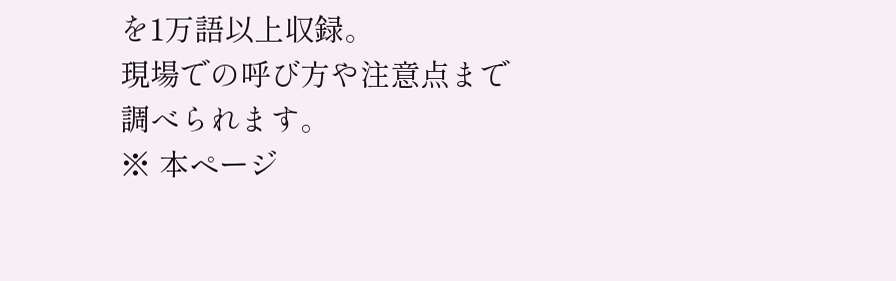を1万語以上収録。
現場での呼び方や注意点まで調べられます。
※ 本ページ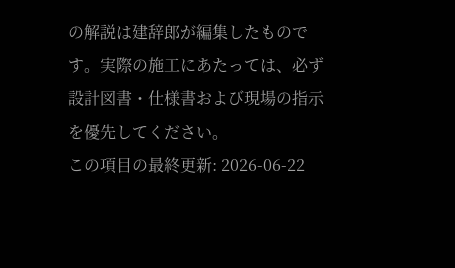の解説は建辞郎が編集したものです。実際の施工にあたっては、必ず設計図書・仕様書および現場の指示を優先してください。
この項目の最終更新: 2026-06-22